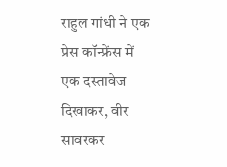राहुल गांधी ने एक प्रेस कॉन्फ्रेंस में एक दस्तावेज दिखाकर, वीर सावरकर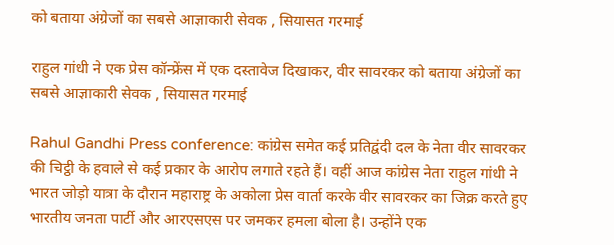को बताया अंग्रेजों का सबसे आज्ञाकारी सेवक , सियासत गरमाई

राहुल गांधी ने एक प्रेस कॉन्फ्रेंस में एक दस्तावेज दिखाकर, वीर सावरकर को बताया अंग्रेजों का सबसे आज्ञाकारी सेवक , सियासत गरमाई

Rahul Gandhi Press conference: कांग्रेस समेत कई प्रतिद्वंदी दल के नेता वीर सावरकर की चिट्ठी के हवाले से कई प्रकार के आरोप लगाते रहते हैं। वहीं आज कांग्रेस नेता राहुल गांधी ने भारत जोड़ो यात्रा के दौरान महाराष्ट्र के अकोला प्रेस वार्ता करके वीर सावरकर का जिक्र करते हुए भारतीय जनता पार्टी और आरएसएस पर जमकर हमला बोला है। उन्होंने एक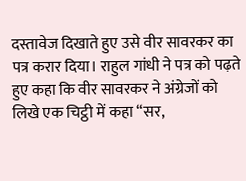दस्तावेज दिखाते हुए उसे वीर सावरकर का पत्र करार दिया। राहुल गांधी ने पत्र को पढ़ते हुए कहा कि वीर सावरकर ने अंग्रेजों को लिखे एक चिट्ठी में कहा “सर,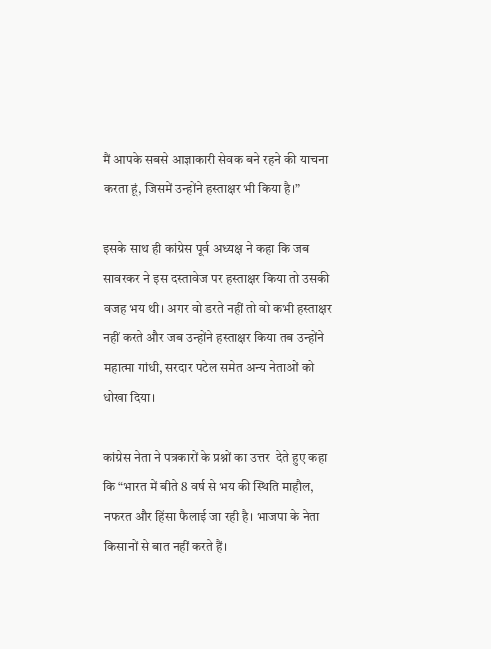मैं आपके सबसे आज्ञाकारी सेवक बने रहने की याचना करता हूं, जिसमें उन्होंने हस्ताक्षर भी किया है।”

इसके साथ ही कांग्रेस पूर्व अध्यक्ष ने कहा कि जब सावरकर ने इस दस्तावेज पर हस्ताक्षर किया तो उसकी वजह भय थी। अगर वो डरते नहीं तो वो कभी हस्ताक्षर नहीं करते और जब उन्होंने हस्ताक्षर किया तब उन्होंने महात्मा गांधी, सरदार पटेल समेत अन्य नेताओं को धोखा दिया।

कांग्रेस नेता ने पत्रकारों के प्रश्नों का उत्तर  देते हुए कहा कि “भारत में बीते 8 वर्ष से भय की स्थिति माहौल, नफरत और हिंसा फैलाई जा रही है। भाजपा के नेता किसानों से बात नहीं करते हैं।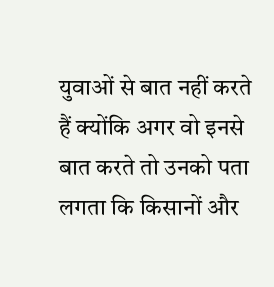युवाओं से बात नहीं करते हैं क्योंकि अगर वो इनसे बात करते तो उनको पता लगता कि किसानों और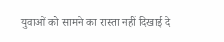युवाओं को सामने का रास्ता नहीं दिखाई दे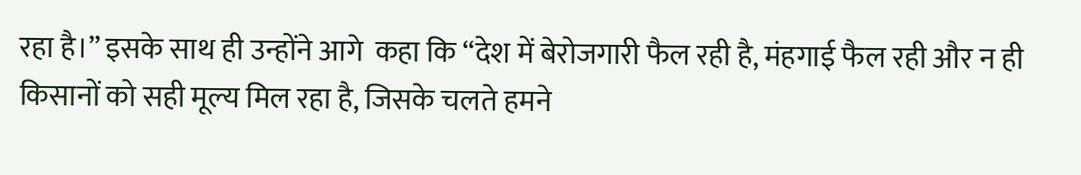रहा है।” इसके साथ ही उन्होंने आगे  कहा कि “देश में बेरोजगारी फैल रही है, मंहगाई फैल रही और न ही किसानों को सही मूल्य मिल रहा है, जिसके चलते हमने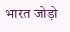भारत जोड़ो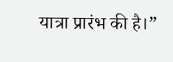यात्रा प्रारंभ की है।”